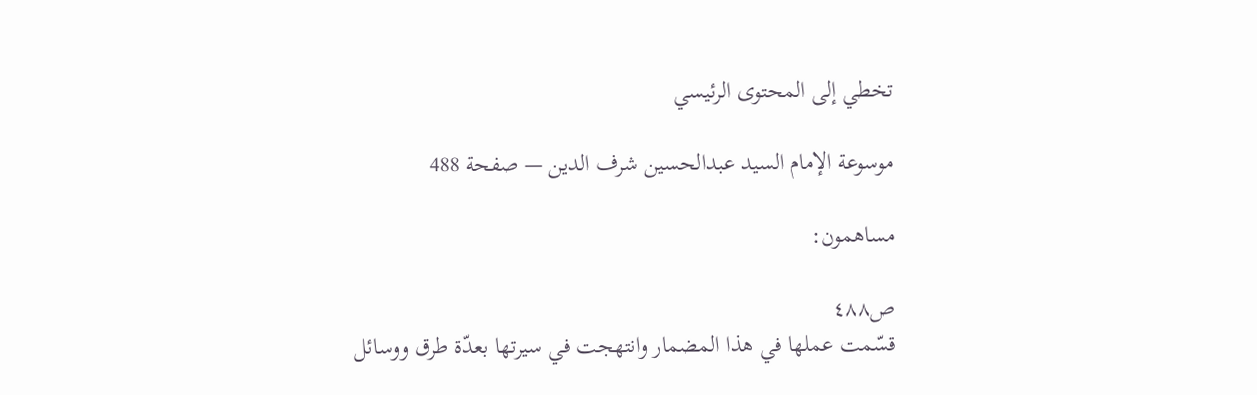تخطي إلى المحتوى الرئيسي

موسوعة الإمام السيد عبدالحسين شرف الدين — صفحة 488

مساهمون:

ص٤٨٨
قسّمت عملها في هذا المضمار وانتهجت في سيرتها بعدّة طرق ووسائل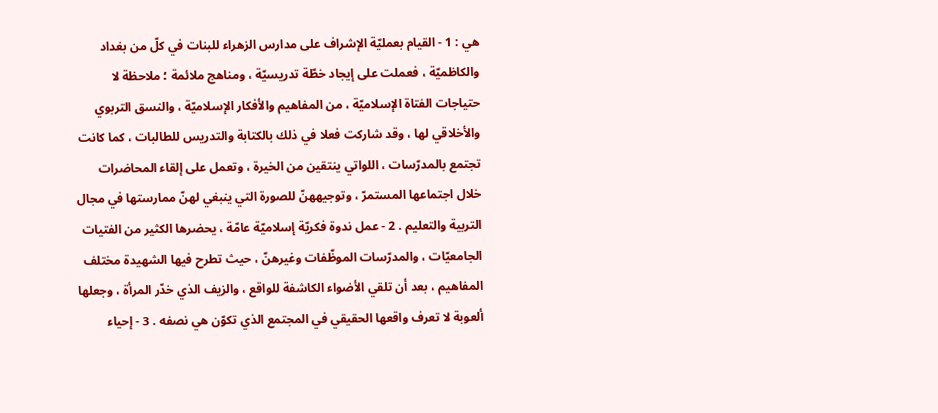هي : 1 - القيام بعمليّة الإشراف على مدارس الزهراء للبنات في كلّ من بغداد والكاظميّة ، فعملت على إيجاد خطّة تدريسيّة ، ومناهج ملائمة ؛ ملاحظة لا حتياجات الفتاة الإسلاميّة ، من المفاهيم والأفكار الإسلاميّة ، والنسق التربوي والأخلاقي لها ، وقد شاركت فعلا في ذلك بالكتابة والتدريس للطالبات ، كما كانت تجتمع بالمدرّسات ، اللواتي ينتقين من الخيرة ، وتعمل على إلقاء المحاضرات خلال اجتماعها المستمرّ ، وتوجيههنّ للصورة التي ينبغي لهنّ ممارستها في مجال التربية والتعليم . 2 - عمل ندوة فكريّة إسلاميّة عامّة ، يحضرها الكثير من الفتيات الجامعيّات ، والمدرّسات الموظّفات وغيرهنّ ، حيث تطرح فيها الشهيدة مختلف المفاهيم ، بعد أن تلقي الأضواء الكاشفة للواقع ، والزيف الذي خدّر المرأة ، وجعلها ألعوبة لا تعرف واقعها الحقيقي في المجتمع الذي تكوّن هي نصفه . 3 - إحياء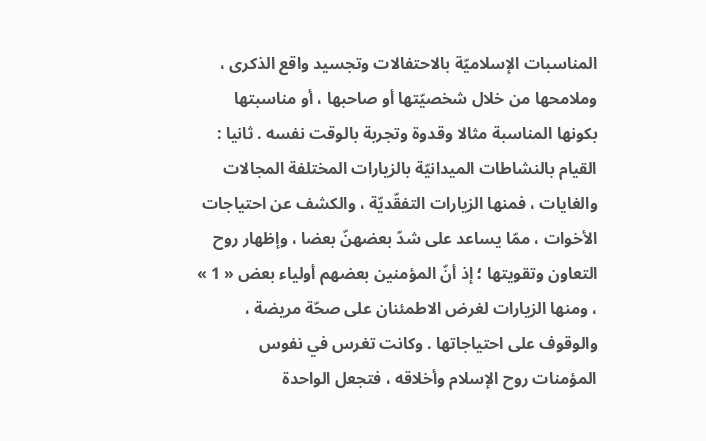المناسبات الإسلاميّة بالاحتفالات وتجسيد واقع الذكرى ، وملامحها من خلال شخصيّتها أو صاحبها ، أو مناسبتها بكونها المناسبة مثالا وقدوة وتجربة بالوقت نفسه . ثانيا : القيام بالنشاطات الميدانيّة بالزيارات المختلفة المجالات والغايات ، فمنها الزيارات التفقّديّة ، والكشف عن احتياجات الأخوات ، ممّا يساعد على شدّ بعضهنّ بعضا ، وإظهار روح التعاون وتقويتها ؛ إذ أنّ المؤمنين بعضهم أولياء بعض « 1 » ، ومنها الزيارات لغرض الاطمئنان على صحّة مريضة ، والوقوف على احتياجاتها . وكانت تغرس في نفوس المؤمنات روح الإسلام وأخلاقه ، فتجعل الواحدة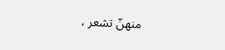منهنّ تشعر ،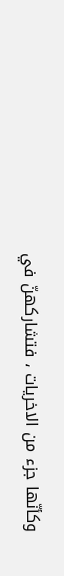وكأنّها جزء من الاخريات ، فتشاركهنّ في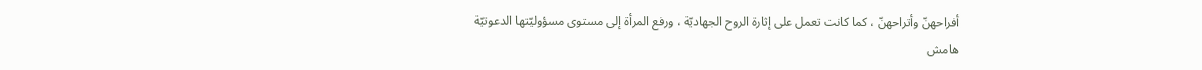أفراحهنّ وأتراحهنّ ، كما كانت تعمل على إثارة الروح الجهاديّة ، ورفع المرأة إلى مستوى مسؤوليّتها الدعوتيّة
هامش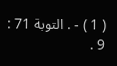( 1 ) - . التوبة 71 : 9 .